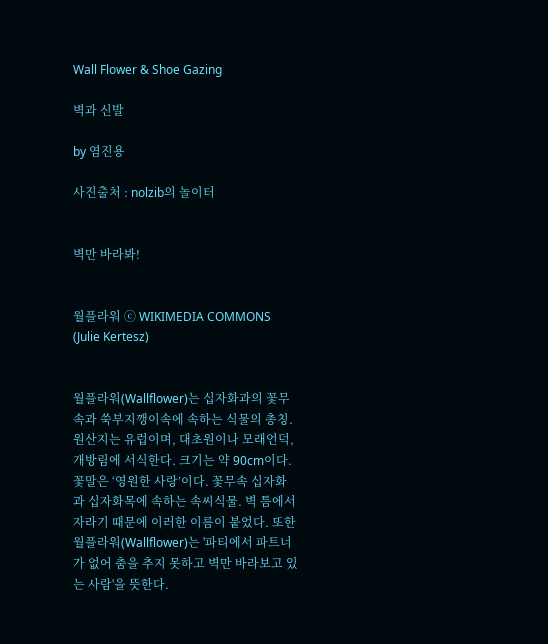Wall Flower & Shoe Gazing

벽과 신발

by 염진용

사진출처 : nolzib의 놀이터


벽만 바라봐!


월플라워 ⓒ WIKIMEDIA COMMONS (Julie Kertesz)


월플라워(Wallflower)는 십자화과의 꽃무속과 쑥부지깽이속에 속하는 식물의 총칭. 원산지는 유럽이며, 대초원이나 모래언덕, 개방림에 서식한다. 크기는 약 90cm이다. 꽃말은 ‘영원한 사랑’이다. 꽃무속 십자화과 십자화목에 속하는 속씨식물. 벽 틈에서 자라기 때문에 이러한 이름이 붙었다. 또한 월플라워(Wallflower)는 '파티에서 파트너가 없어 춤을 추지 못하고 벽만 바라보고 있는 사람'을 뜻한다.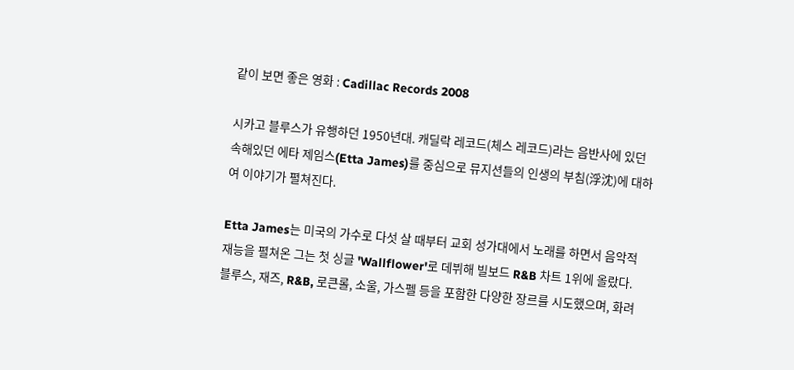같이 보면 좋은 영화 : Cadillac Records 2008

시카고 블루스가 유행하던 1950년대. 캐딜락 레코드(체스 레코드)라는 음반사에 있던 속해있던 에타 제임스(Etta James)를 중심으로 뮤지션들의 인생의 부침(浮沈)에 대하여 이야기가 펼쳐진다.

Etta James는 미국의 가수로 다섯 살 때부터 교회 성가대에서 노래를 하면서 음악적 재능을 펼쳐온 그는 첫 싱글 'Wallflower'로 데뷔해 빌보드 R&B 차트 1위에 올랐다. 블루스, 재즈, R&B, 로큰롤, 소울, 가스펠 등을 포함한 다양한 장르를 시도했으며, 화려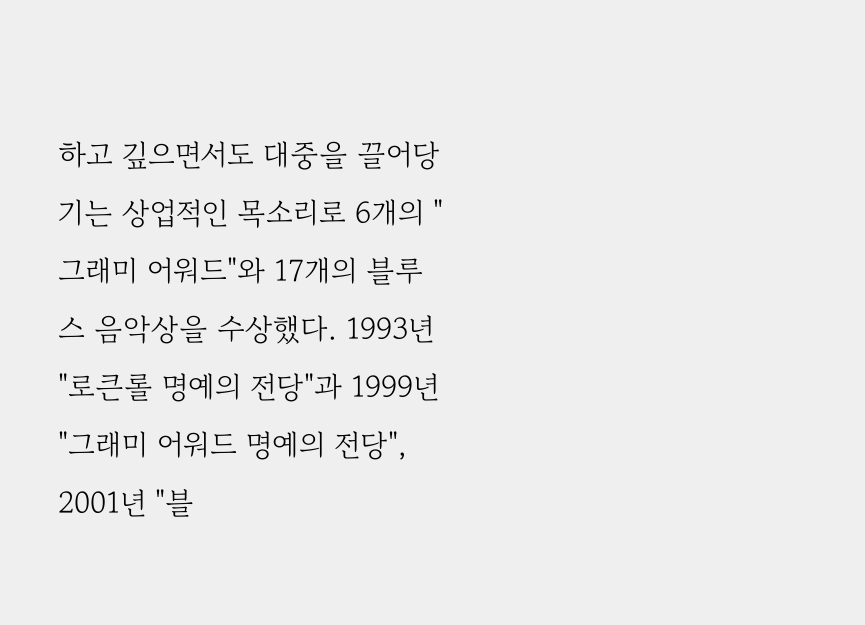하고 깊으면서도 대중을 끌어당기는 상업적인 목소리로 6개의 "그래미 어워드"와 17개의 블루스 음악상을 수상했다. 1993년 "로큰롤 명예의 전당"과 1999년 "그래미 어워드 명예의 전당", 2001년 "블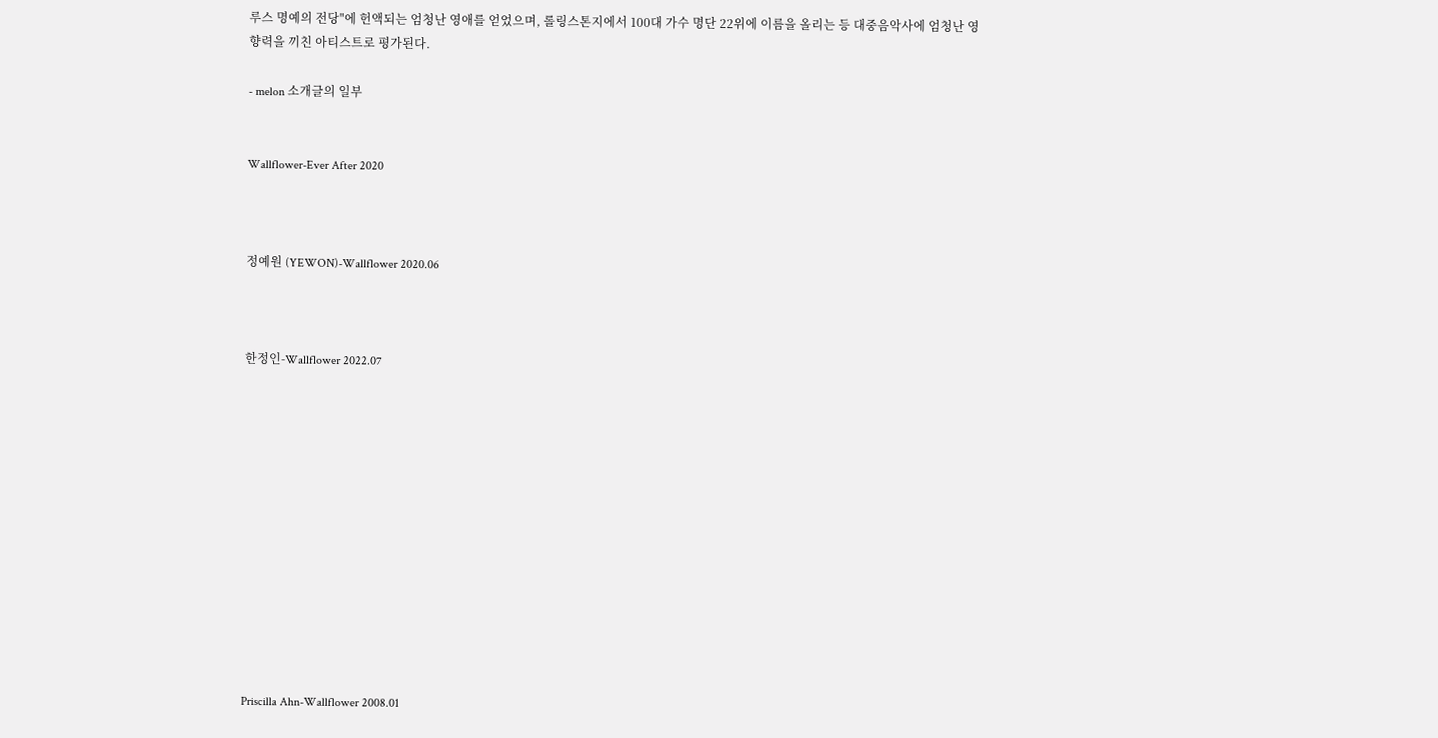루스 명예의 전당"에 헌액되는 엄청난 영애를 얻었으며, 롤링스톤지에서 100대 가수 명단 22위에 이름을 올리는 등 대중음악사에 엄청난 영향력을 끼친 아티스트로 평가된다.

- melon 소개글의 일부


Wallflower-Ever After 2020



정예원 (YEWON)-Wallflower 2020.06



한정인-Wallflower 2022.07













Priscilla Ahn-Wallflower 2008.01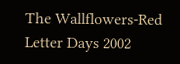The Wallflowers-Red Letter Days 2002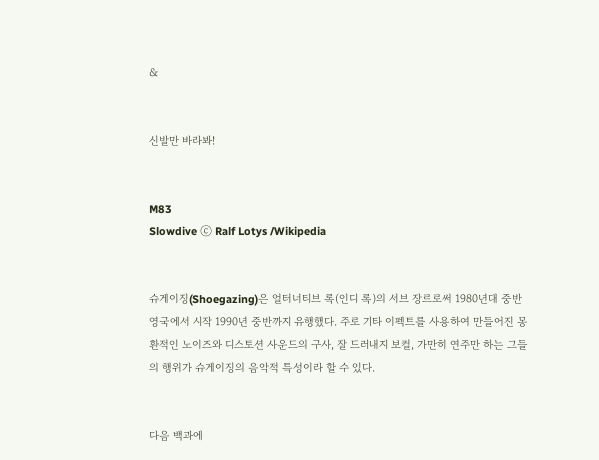&


신발만 바라봐!


M83
Slowdive ⓒ Ralf Lotys /Wikipedia


슈게이징(Shoegazing)은 얼터너티브 록(인디 록)의 서브 장르로써 1980년대 중반 영국에서 시작 1990년 중반까지 유행했다. 주로 기타 이펙트를 사용하여 만들어진 몽환적인 노이즈와 디스토션 사운드의 구사, 잘 드러내지 보컬, 가만히 연주만 하는 그들의 행위가 슈게이징의 음악적 특성이라 할 수 있다.


다음 백과에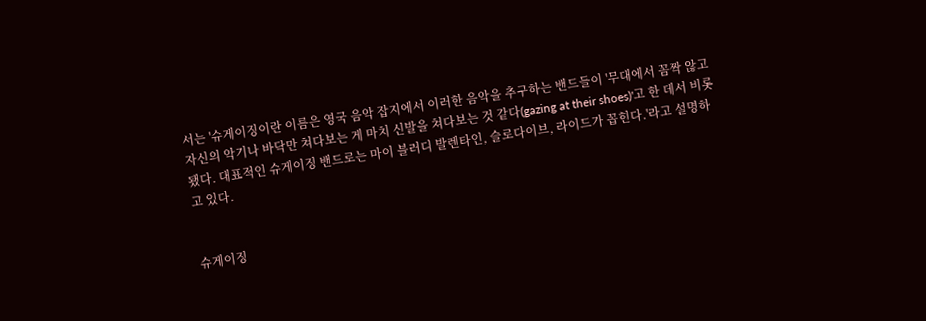서는 '슈게이징이란 이름은 영국 음악 잡지에서 이러한 음악을 추구하는 밴드들이 '무대에서 꼼짝 않고 자신의 악기나 바닥만 쳐다보는 게 마치 신발을 쳐다보는 것 같다(gazing at their shoes)'고 한 데서 비롯됐다. 대표적인 슈게이징 밴드로는 마이 블러디 발렌타인, 슬로다이브, 라이드가 꼽힌다.'라고 설명하고 있다.


슈게이징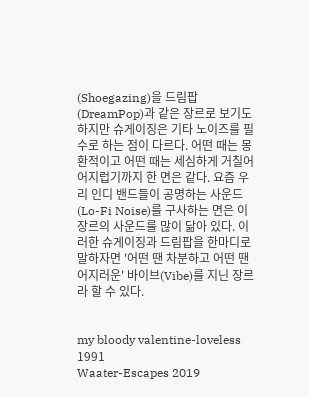(Shoegazing)을 드림팝(DreamPop)과 같은 장르로 보기도 하지만 슈게이징은 기타 노이즈를 필수로 하는 점이 다르다. 어떤 때는 몽환적이고 어떤 때는 세심하게 거칠어 어지럽기까지 한 면은 같다. 요즘 우리 인디 밴드들이 공명하는 사운드(Lo-Fi Noise)를 구사하는 면은 이 장르의 사운드를 많이 닮아 있다. 이러한 슈게이징과 드림팝을 한마디로 말하자면 '어떤 땐 차분하고 어떤 땐 어지러운' 바이브(Vibe)를 지닌 장르라 할 수 있다.


my bloody valentine-loveless 1991
Waater-Escapes 2019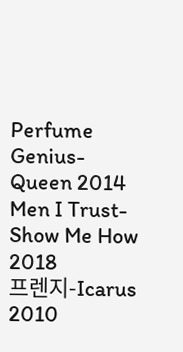Perfume Genius-Queen 2014
Men I Trust-Show Me How 2018
프렌지-Icarus 2010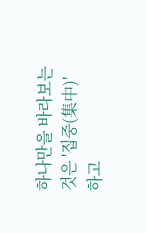하나만을 바라보는 것은 '집중(集中)'하고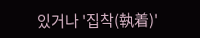있거나 '집착(執着)'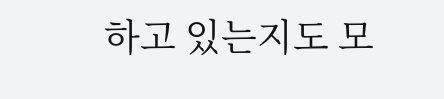하고 있는지도 모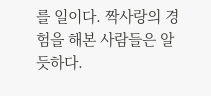를 일이다. 짝사랑의 경험을 해본 사람들은 알 듯하다.